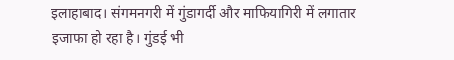इलाहाबाद। संगमनगरी में गुंडागर्दी और माफियागिरी में लगातार इजाफा हो रहा है। गुंडई भी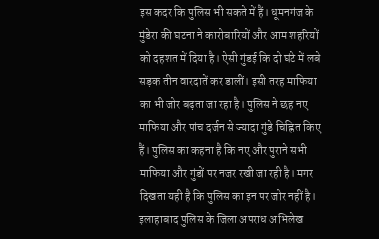इस कदर कि पुलिस भी सकते में हैं। धूमनगंज के मुंडेरा की घटना ने कारोबारियों और आम शहरियों को दहशत में दिया है। ऐसी गुंडई कि दो घंटे में लबे सड़क तीन वारदातें कर डालीं। इसी तरह माफिया का भी जोर बढ़ता जा रहा है। पुलिस ने छह नए माफिया और पांच दर्जन से ज्यादा गुंडे चिह्नित किए हैं। पुलिस का कहना है कि नए और पुराने सभी माफिया और गुंडों पर नजर रखी जा रही है। मगर दिखता यही है कि पुलिस का इन पर जोर नहीं है।
इलाहाबाद पुलिस के जिला अपराध अभिलेख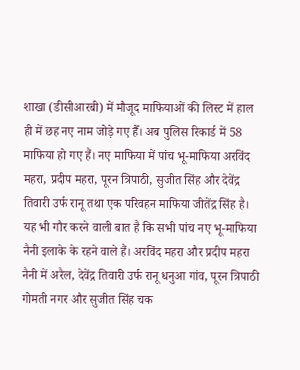शाखा (डीसीआरबी) में मौजूद माफियाओं की लिस्ट में हाल ही में छह नए नाम जोड़े गए हैँ। अब पुलिस रिकार्ड में 58 माफिया हो गए हैं। नए माफिया में पांच भू-माफिया अरविंद महरा, प्रदीप महरा, पूरन त्रिपाठी, सुजीत सिंह और देवेंद्र तिवारी उर्फ रानू तथा एक परिवहन माफिया जीतेंद्र सिंह है। यह भी गौर करने वाली बात है कि सभी पांच नए भू-माफिया नैनी इलाके के रहने वाले हैं। अरविंद महरा और प्रदीप महरा नैनी में अरैल, देवेंद्र तिवारी उर्फ रानू धनुआ गांव, पूरन त्रिपाठी गोमती नगर और सुजीत सिंह चक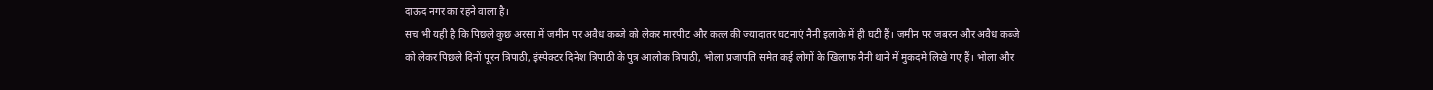दाऊद नगर का रहने वाला है।
सच भी यही है कि पिछले कुछ अरसा में जमीन पर अवैध कब्जे को लेकर मारपीट और कत्ल की ज्यादातर घटनाएं नैनी इलाके में ही घटी हैं। जमीन पर जबरन और अवैध कब्जे को लेकर पिछले दिनों पूरन त्रिपाठी, इंस्पेक्टर दिनेश त्रिपाठी के पुत्र आलोक त्रिपाठी, भोला प्रजापति समेत कई लोगों के खिलाफ नैनी थाने में मुकदमे लिखे गए हैं। भोला और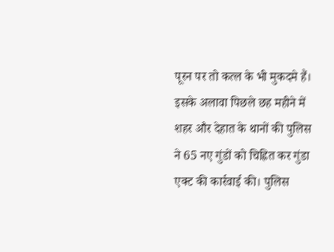पूरन पर तो कत्ल के भी मुकदमे हैं। इसके अलावा पिछले छह महीने में शहर और देहात के थानों की पुलिस ने 65 नए गुंडों को चिह्नित कर गुंडा एक्ट की कार्रवाई की। पुलिस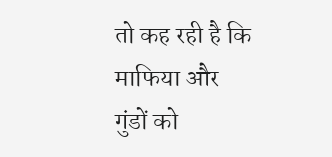तो कह रही है कि माफिया और गुंडों को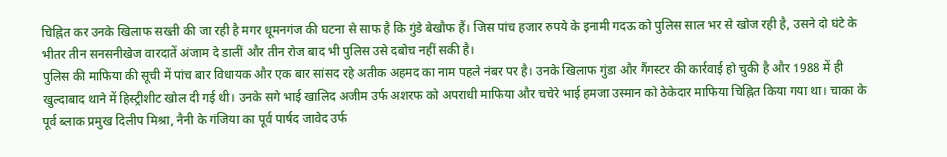चिह्नित कर उनके खिलाफ सख्ती की जा रही है मगर धूमनगंज की घटना से साफ है कि गुंडे बेखौफ हैं। जिस पांच हजार रुपये के इनामी गदऊ को पुलिस साल भर से खोज रही है, उसने दो घंटे के भीतर तीन सनसनीखेज वारदातें अंजाम दे डालीं और तीन रोज बाद भी पुलिस उसे दबोच नहीं सकी है।
पुलिस की माफिया की सूची में पांच बार विधायक और एक बार सांसद रहे अतीक अहमद का नाम पहले नंबर पर है। उनके खिलाफ गुंडा और गैंगस्टर की कार्रवाई हो चुकी है और 1988 में ही खुल्दाबाद थाने में हिस्ट्रीशीट खोल दी गई थी। उनके सगे भाई खालिद अजीम उर्फ अशरफ को अपराधी माफिया और चचेरे भाई हमजा उस्मान को ठेकेदार माफिया चिह्नित किया गया था। चाका के पूर्व ब्लाक प्रमुख दिलीप मिश्रा, नैनी के गंजिया का पूर्व पार्षद जावेद उर्फ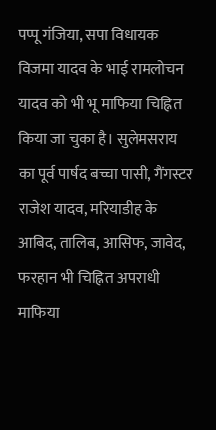पप्पू गंजिया, सपा विधायक विजमा यादव के भाई रामलोचन यादव को भी भू माफिया चिह्नित किया जा चुका है। सुलेमसराय का पूर्व पार्षद बच्चा पासी, गैंगस्टर राजेश यादव, मरियाडीह के आबिद, तालिब, आसिफ, जावेद, फरहान भी चिह्नित अपराधी माफिया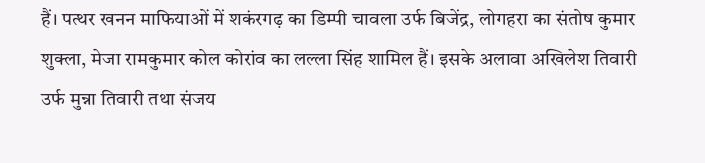हैं। पत्थर खनन माफियाओं में शकंरगढ़ का डिम्पी चावला उर्फ बिजेंद्र, लोगहरा का संतोष कुमार शुक्ला, मेजा रामकुमार कोल कोरांव का लल्ला सिंह शामिल हैं। इसके अलावा अखिलेश तिवारी उर्फ मुन्ना तिवारी तथा संजय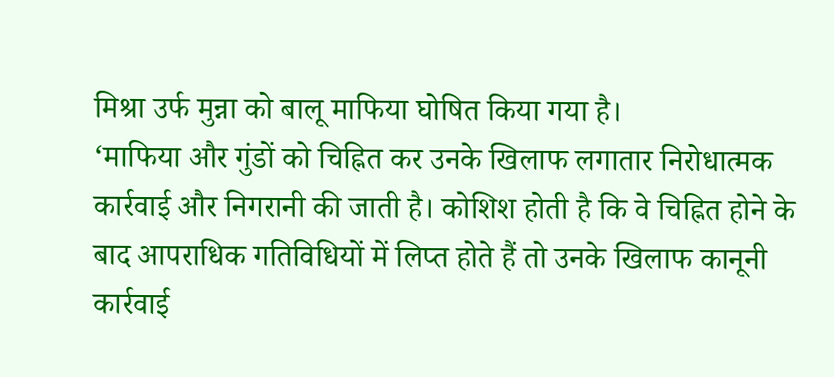मिश्रा उर्फ मुन्ना को बालू माफिया घोषित किया गया है।
‘माफिया और गुंडों को चिह्नित कर उनके खिलाफ लगातार निरोधात्मक कार्रवाई और निगरानी की जाती है। कोशिश होती है कि वे चिह्नित होने के बाद आपराधिक गतिविधियों में लिप्त होते हैं तो उनके खिलाफ कानूनी कार्रवाई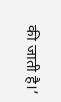की जाती है।’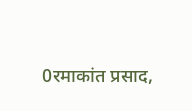0रमाकांत प्रसाद,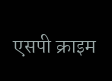एसपी क्राइम